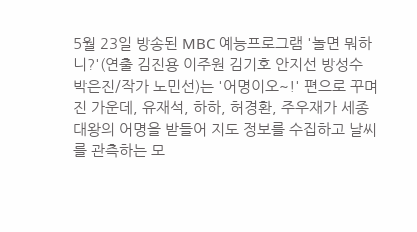5월 23일 방송된 MBC 예능프로그램 '놀면 뭐하니?'(연출 김진용 이주원 김기호 안지선 방성수 박은진/작가 노민선)는 '어명이오~!' 편으로 꾸며진 가운데, 유재석, 하하, 허경환, 주우재가 세종대왕의 어명을 받들어 지도 정보를 수집하고 날씨를 관측하는 모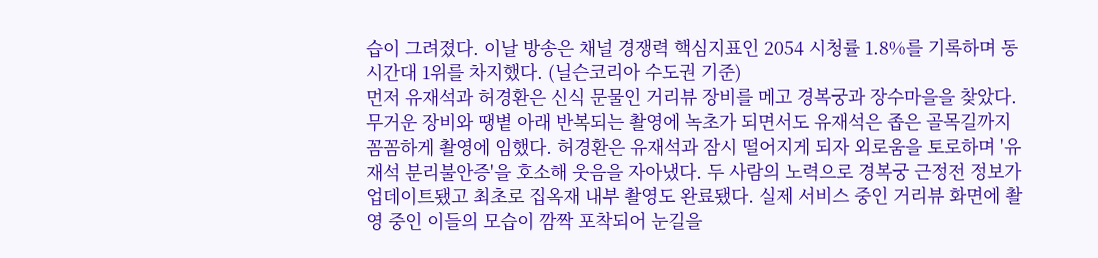습이 그려졌다. 이날 방송은 채널 경쟁력 핵심지표인 2054 시청률 1.8%를 기록하며 동시간대 1위를 차지했다. (닐슨코리아 수도권 기준)
먼저 유재석과 허경환은 신식 문물인 거리뷰 장비를 메고 경복궁과 장수마을을 찾았다. 무거운 장비와 땡볕 아래 반복되는 촬영에 녹초가 되면서도 유재석은 좁은 골목길까지 꼼꼼하게 촬영에 임했다. 허경환은 유재석과 잠시 떨어지게 되자 외로움을 토로하며 '유재석 분리불안증'을 호소해 웃음을 자아냈다. 두 사람의 노력으로 경복궁 근정전 정보가 업데이트됐고 최초로 집옥재 내부 촬영도 완료됐다. 실제 서비스 중인 거리뷰 화면에 촬영 중인 이들의 모습이 깜짝 포착되어 눈길을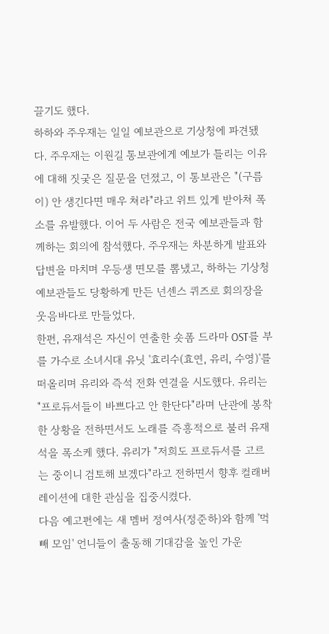끌기도 했다.
하하와 주우재는 일일 예보관으로 기상청에 파견됐다. 주우재는 이원길 통보관에게 예보가 틀리는 이유에 대해 짓궂은 질문을 던졌고, 이 통보관은 "(구름이) 안 생긴다면 매우 쳐라"라고 위트 있게 받아쳐 폭소를 유발했다. 이어 두 사람은 전국 예보관들과 함께하는 회의에 참석했다. 주우재는 차분하게 발표와 답변을 마치며 우등생 면모를 뽐냈고, 하하는 기상청 예보관들도 당황하게 만든 넌센스 퀴즈로 회의장을 웃음바다로 만들었다.
한편, 유재석은 자신이 연출한 숏폼 드라마 OST를 부를 가수로 소녀시대 유닛 '효리수(효연, 유리, 수영)'를 떠올리며 유리와 즉석 전화 연결을 시도했다. 유리는 "프로듀서들이 바쁘다고 안 한단다"라며 난관에 봉착한 상황을 전하면서도 노래를 즉흥적으로 불러 유재석을 폭소케 했다. 유리가 "저희도 프로듀서를 고르는 중이니 검토해 보겠다"라고 전하면서 향후 컬래버레이션에 대한 관심을 집중시켰다.
다음 예고편에는 새 멤버 정여사(정준하)와 함께 '먹빼 모임' 언니들이 출동해 기대감을 높인 가운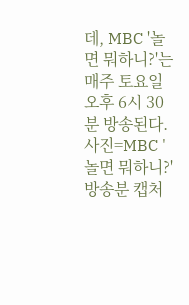데, MBC '놀면 뭐하니?'는 매주 토요일 오후 6시 30분 방송된다.
사진=MBC '놀면 뭐하니?' 방송분 캡처